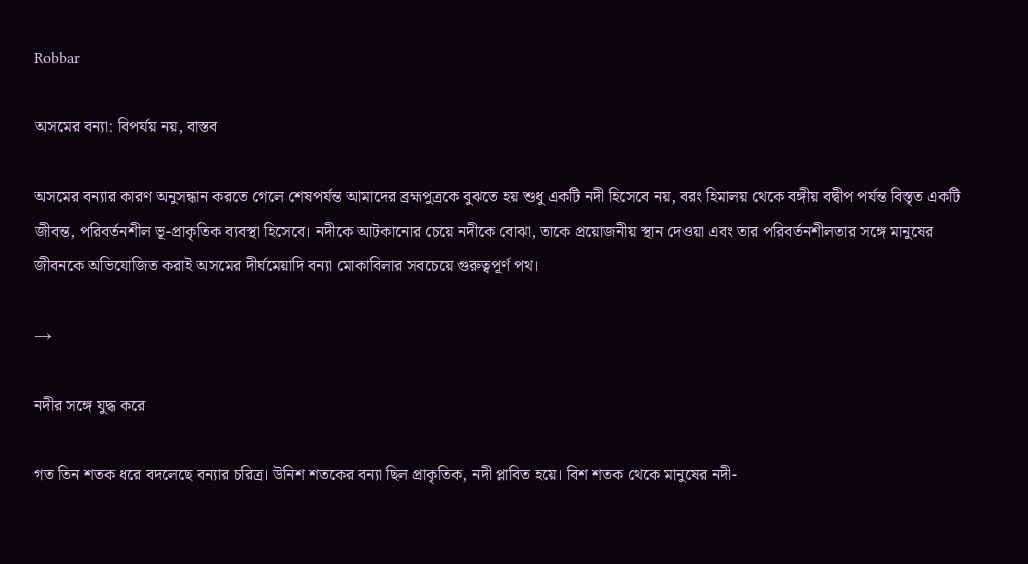Robbar

অসমের বন্যা: বিপর্যয় নয়, বাস্তব

অসমের বন্যার কারণ অনুসন্ধান করতে গেলে শেষপর্যন্ত আমাদের ব্রহ্মপুত্রকে বুঝতে হয় শুধু একটি নদী হিসেবে নয়, বরং হিমালয় থেকে বঙ্গীয় বদ্বীপ পর্যন্ত বিস্তৃত একটি জীবন্ত, পরিবর্তনশীল ভূ-প্রাকৃতিক ব্যবস্থা হিসেবে। নদীকে আটকানোর চেয়ে নদীকে বোঝা, তাকে প্রয়োজনীয় স্থান দেওয়া এবং তার পরিবর্তনশীলতার সঙ্গে মানুষের জীবনকে অভিযোজিত করাই অসমের দীর্ঘমেয়াদি বন্যা মোকাবিলার সবচেয়ে গুরুত্বপূর্ণ পথ।

→

নদীর সঙ্গে যুদ্ধ করে

গত তিন শতক ধরে বদলেছে বন্যার চরিত্র। উনিশ শতকের বন্যা ছিল প্রাকৃতিক, নদী প্লাবিত হয়ে। বিশ শতক থেকে মানুষের নদী-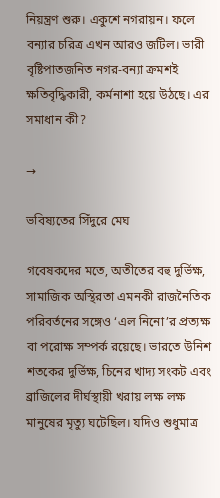নিয়ন্ত্রণ শুরু। একুশে নগরায়ন। ফলে বন্যার চরিত্র এখন আরও জটিল। ভারী বৃষ্টিপাতজনিত নগর-বন্যা ক্রমশই ক্ষতিবৃদ্ধিকারী, কর্মনাশা হয়ে উঠছে। এর সমাধান কী?

→

ভবিষ্যতের সিঁদুরে মেঘ

গবেষকদের মতে, অতীতের বহু দুর্ভিক্ষ, সামাজিক অস্থিরতা এমনকী রাজনৈতিক পরিবর্তনের সঙ্গেও ‘এল নিনো’র প্রত্যক্ষ বা পরোক্ষ সম্পর্ক রয়েছে। ভারতে উনিশ শতকের দুর্ভিক্ষ, চিনের খাদ্য সংকট এবং ব্রাজিলের দীর্ঘস্থায়ী খরায় লক্ষ লক্ষ মানুষের মৃত্যু ঘটেছিল। যদিও শুধুমাত্র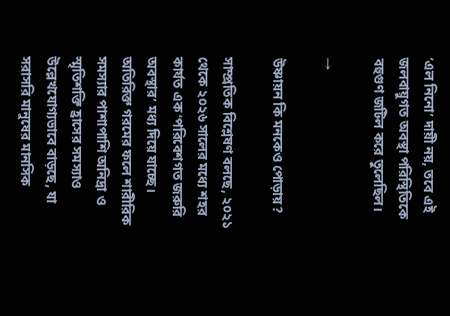‘এল নিনো’ দায়ী নয়, তবে এই জলবায়ুগত অবস্থা পরিস্থিতিকে বহুগুণ জটিল করে তুলেছিল।

→

উষ্ণায়ন কি মনকেও পোড়ায়?

সাম্প্রতিক বিশ্লেষণ বলছে, ২০২১ থেকে ২০২৬ সালের মধ্যে শহর কার্যত এক ‘পরিবেশগত জরুরি অবস্থার’ মধ্য দিয়ে যাচ্ছে। অতিরিক্ত গরমের ফলে শারীরিক সমস্যার পাশাপাশি অনিদ্রা ও স্মৃতিশক্তি হ্রাসের সমস্যাও উল্লেখযোগ্যভাবে বাড়ছে, যা সরাসরি মানুষের মানসিক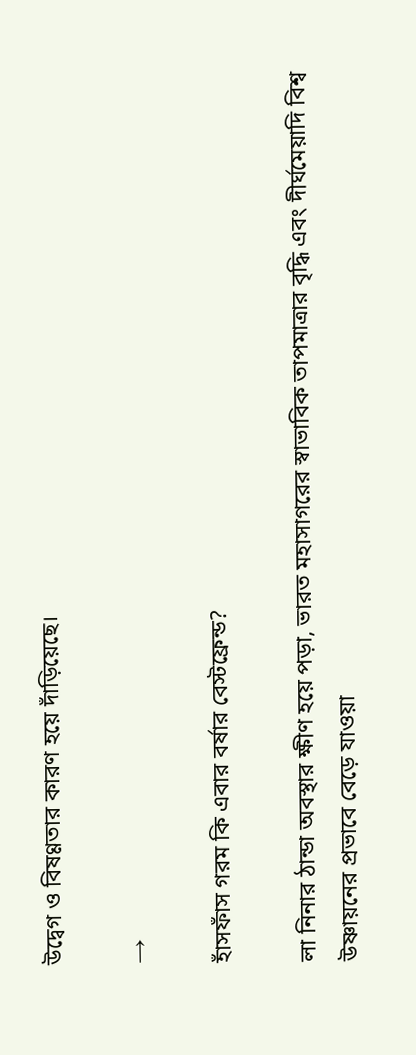উদ্বেগ ও বিষণ্ণতার কারণ হয়ে দাঁড়িয়েছে।

→

হাঁসফাঁস গরম কি এবার বর্ষার বেস্টফ্রেন্ড?

লা নিনার ঠান্ডা অবস্থার ক্ষীণ হয়ে পড়া, ভারত মহাসাগরের স্বাভাবিক তাপমাত্রার বৃদ্ধি এবং দীর্ঘমেয়াদি বিশ্ব উষ্ণায়নের প্রভাবে বেড়ে যাওয়া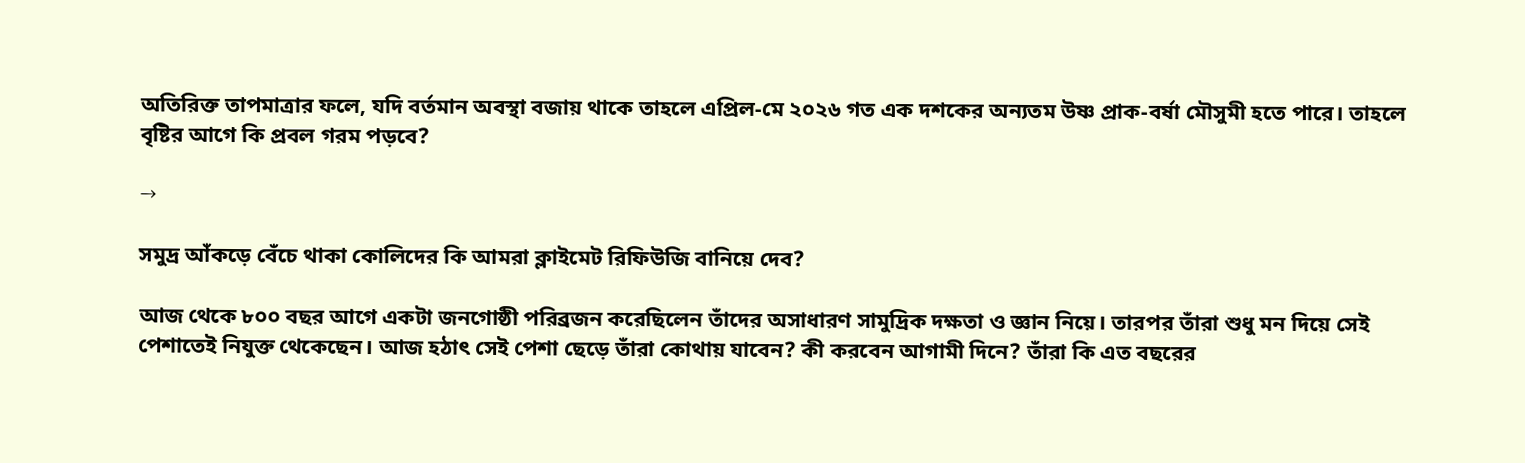অতিরিক্ত তাপমাত্রার ফলে, যদি বর্তমান অবস্থা বজায় থাকে তাহলে এপ্রিল-মে ২০২৬ গত এক দশকের অন্যতম উষ্ণ প্রাক-বর্ষা মৌসুমী হতে পারে। তাহলে বৃষ্টির আগে কি প্রবল গরম পড়বে?

→

সমুদ্র আঁকড়ে বেঁচে থাকা কোলিদের কি আমরা ক্লাইমেট রিফিউজি বানিয়ে দেব?

আজ থেকে ৮০০ বছর আগে একটা জনগোষ্ঠী পরিব্রজন করেছিলেন তাঁদের অসাধারণ সামুদ্রিক দক্ষতা ও জ্ঞান নিয়ে। তারপর তাঁরা শুধু মন দিয়ে সেই পেশাতেই নিযুক্ত থেকেছেন। আজ হঠাৎ সেই পেশা ছেড়ে তাঁরা কোথায় যাবেন? কী করবেন আগামী দিনে? তাঁরা কি এত বছরের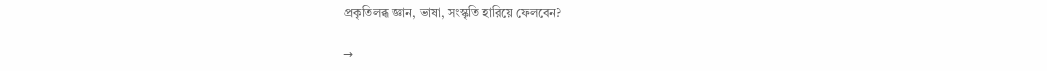প্রকৃতিলব্ধ জ্ঞান, ভাষা, সংস্কৃতি হারিয়ে ফেলবেন?

→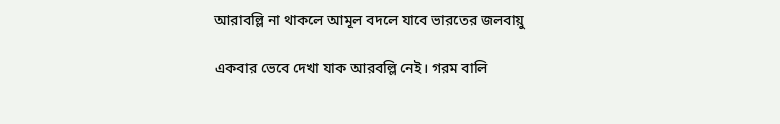আরাবল্লি না থাকলে আমূল বদলে যাবে ভারতের জলবায়ু

একবার ভেবে দেখা যাক আরবল্লি নেই। গরম বালি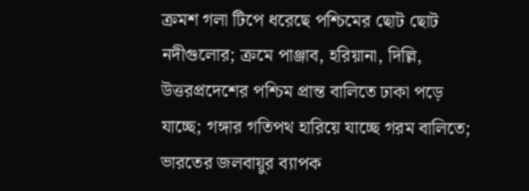ক্রমশ গলা টিপে ধরেছে পশ্চিমের ছোট ছোট নদীগুলোর; ক্রমে পাঞ্জাব, হরিয়ানা, দিল্লি, উত্তরপ্রদেশের পশ্চিম প্রান্ত বালিতে ঢাকা পড়ে যাচ্ছে; গঙ্গার গতিপথ হারিয়ে যাচ্ছে গরম বালিতে; ভারতের জলবায়ুর ব্যাপক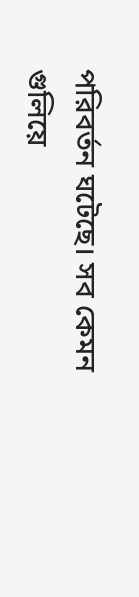পরিবর্তন ঘটেছে। সব কেমন গুলিয়ে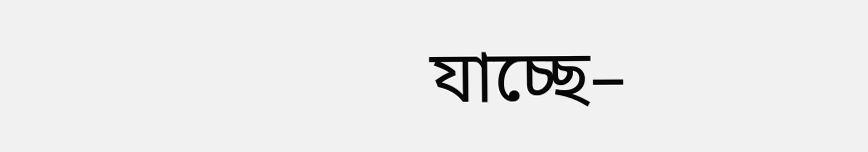যাচ্ছে–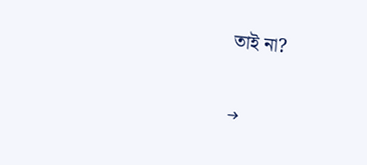তাই না?

→